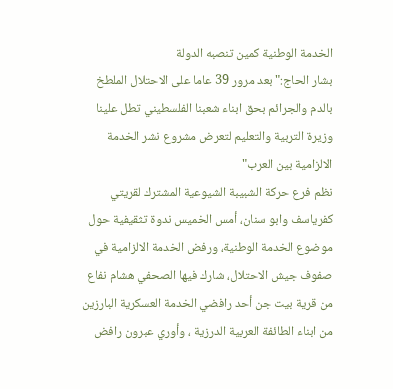الخدمة الوطنية كمين تنصبه الدولة
بشار الحاج:" بعد مرور 39 عاما على الاحتلال الملطخ بالدم والجرائم بحق ابناء شعبنا الفلسطيني تطل علينا وزيرة التربية والتعليم لتعرض مشروع نشر الخدمة الالزامية بين العرب"
نظم فرع حركة الشبيبة الشيوعية المشترك لقريتي كفرياسف وابو سنان، أمس الخميس ندوة تثقيفية حول موضوع الخدمة الوطنية، ورفض الخدمة الالزامية في صفوف جيش الاحتلال، شارك فيها الصحفي هشام نفاع من قرية بيت جن أحد رافضي الخدمة العسكرية البارزين من ابناء الطائفة العربية الدرزية ، وأوري عبرون رافض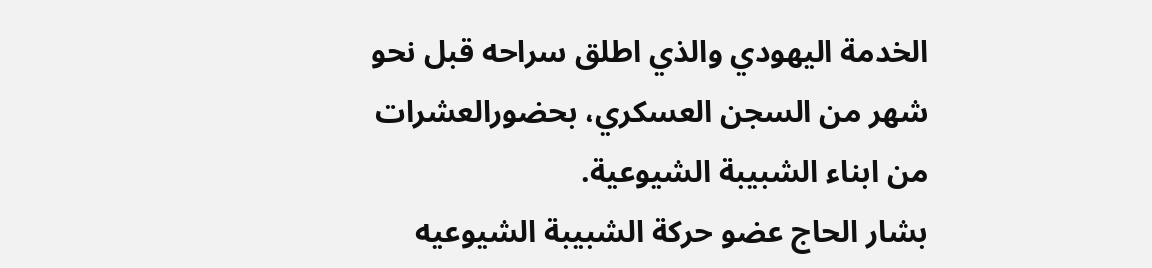الخدمة اليهودي والذي اطلق سراحه قبل نحو شهر من السجن العسكري، بحضورالعشرات من ابناء الشبيبة الشيوعية.
بشار الحاج عضو حركة الشبيبة الشيوعيه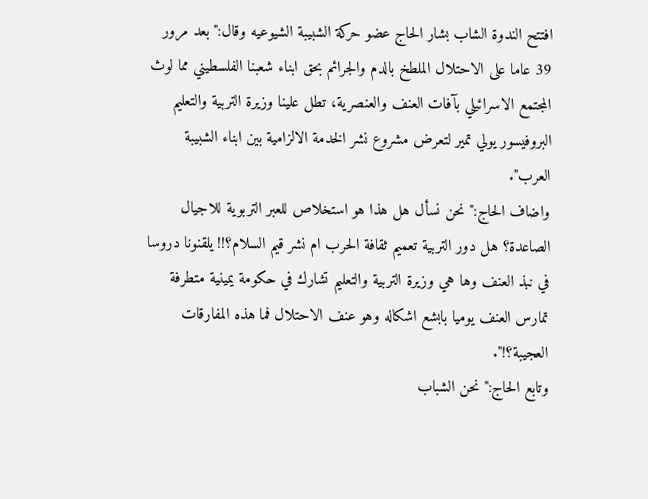افتتح الندوة الشاب بشار الحاج عضو حركة الشبيبة الشيوعيه وقال:"بعد مرور 39 عاما على الاحتلال الملطخ بالدم والجرائم بحق ابناء شعبنا الفلسطيني مما لوث المجتمع الاسرائيلي بآفات العنف والعنصرية، تطل علينا وزيرة التربية والتعليم البروفيسور يولي تمير لتعرض مشروع نشر الخدمة الالزامية بين ابناء الشبيبة العرب".
واضاف الحاج:"نحن نسأل هل هذا هو استخلاص للعبر التربوية للاجيال الصاعدة؟ هل دور التربية تعميم ثقافة الحرب ام نشر قيم السلام؟!! يلقنونا دروسا في نبذ العنف وها هي وزيرة التربية والتعليم تشارك في حكومة يمينية متطرفة تمارس العنف يوميا بابشع اشكاله وهو عنف الاحتلال فما هذه المفارقات العجيبة؟!".
وتابع الحاج:"نحن الشباب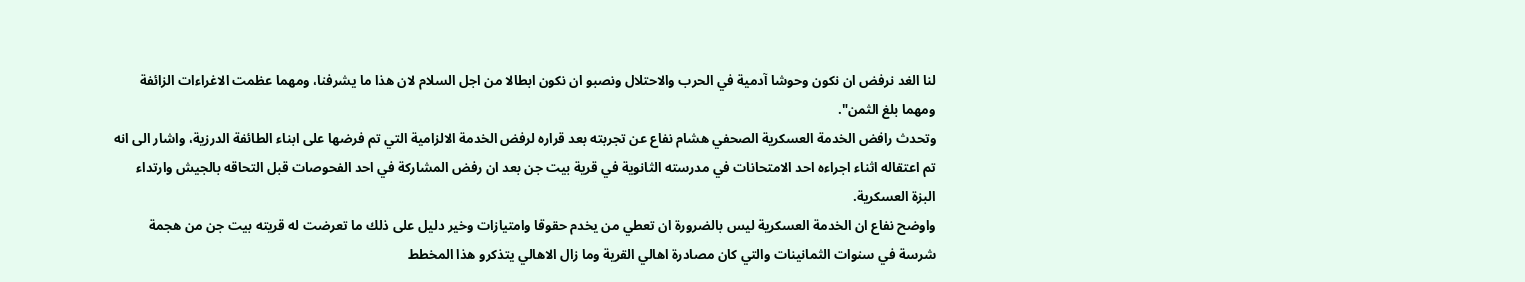لنا الغد نرفض ان نكون وحوشا آدمية في الحرب والاحتلال ونصبو ان نكون ابطالا من اجل السلام لان هذا ما يشرفنا، ومهما عظمت الاغراءات الزائفة ومهما بلغ الثمن".
وتحدث رافض الخدمة العسكرية الصحفي هشام نفاع عن تجربته بعد قراره لرفض الخدمة الالزامية التي تم فرضها على ابناء الطائفة الدرزية، واشار الى انه تم اعتقاله اثناء اجراءه احد الامتحانات في مدرسته الثانوية في قرية بيت جن بعد ان رفض المشاركة في احد الفحوصات قبل التحاقه بالجيش وارتداء البزة العسكرية.
واوضح نفاع ان الخدمة العسكرية ليس بالضرورة ان تعطي من يخدم حقوقا وامتيازات وخير دليل على ذلك ما تعرضت له قريته بيت جن من هجمة شرسة في سنوات الثمانينات والتي كان مصادرة اهالي القرية وما زال الاهالي يتذكرو هذا المخطط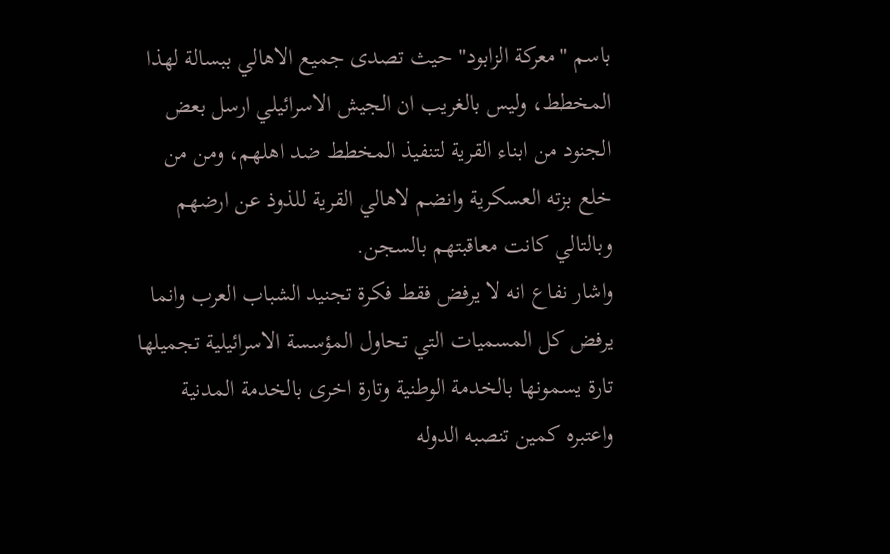باسم "معركة الزابود" حيث تصدى جميع الاهالي ببسالة لهذا المخطط، وليس بالغريب ان الجيش الاسرائيلي ارسل بعض الجنود من ابناء القرية لتنفيذ المخطط ضد اهلهم، ومن من خلع بزته العسكرية وانضم لاهالي القرية للذوذ عن ارضهم وبالتالي كانت معاقبتهم بالسجن.
واشار نفاع انه لا يرفض فقط فكرة تجنيد الشباب العرب وانما يرفض كل المسميات التي تحاول المؤسسة الاسرائيلية تجميلها تارة يسمونها بالخدمة الوطنية وتارة اخرى بالخدمة المدنية واعتبره كمين تنصبه الدوله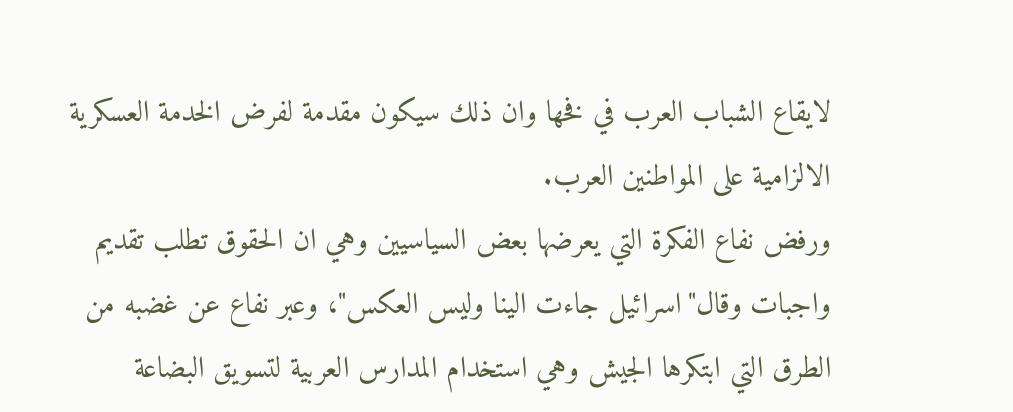لايقاع الشباب العرب في فخها وان ذلك سيكون مقدمة لفرض الخدمة العسكرية الالزامية على المواطنين العرب.
ورفض نفاع الفكرة التي يعرضها بعض السياسيين وهي ان الحقوق تطلب تقديم واجبات وقال"اسرائيل جاءت الينا وليس العكس"، وعبر نفاع عن غضبه من الطرق التي ابتكرها الجيش وهي استخدام المدارس العربية لتسويق البضاعة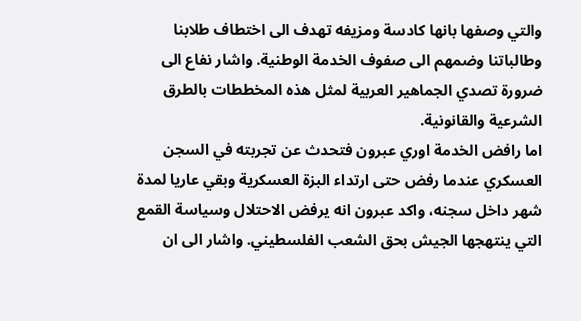والتي وصفها بانها كادسة ومزيفه تهدف الى اختطاف طلابنا وطالباتنا وضمهم الى صفوف الخدمة الوطنية. واشار نفاع الى ضرورة تصدي الجماهير العربية لمثل هذه المخططات بالطرق الشرعية والقانونية.
اما رافض الخدمة اوري عبرون فتحدث عن تجربته في السجن العسكري عندما رفض حتى ارتداء البزة العسكرية وبقي عاريا لمدة شهر داخل سجنه، واكد عبرون انه يرفض الاحتلال وسياسة القمع التي ينتهجها الجيش بحق الشعب الفلسطيني. واشار الى ان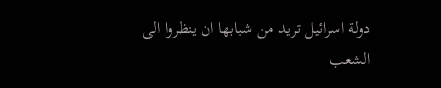دولة اسرائيل تريد من شبابها ان ينظروا الى الشعب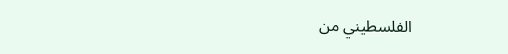الفلسطيني من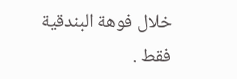خلال فوهة البندقية فقط .